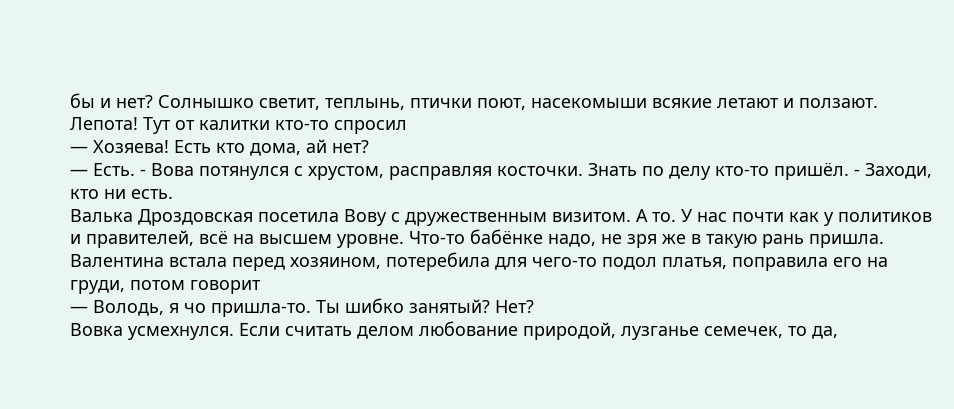бы и нет? Солнышко светит, теплынь, птички поют, насекомыши всякие летают и ползают. Лепота! Тут от калитки кто-то спросил
— Хозяева! Есть кто дома, ай нет?
— Есть. - Вова потянулся с хрустом, расправляя косточки. Знать по делу кто-то пришёл. - Заходи, кто ни есть.
Валька Дроздовская посетила Вову с дружественным визитом. А то. У нас почти как у политиков и правителей, всё на высшем уровне. Что-то бабёнке надо, не зря же в такую рань пришла.
Валентина встала перед хозяином, потеребила для чего-то подол платья, поправила его на груди, потом говорит
— Володь, я чо пришла-то. Ты шибко занятый? Нет?
Вовка усмехнулся. Если считать делом любование природой, лузганье семечек, то да,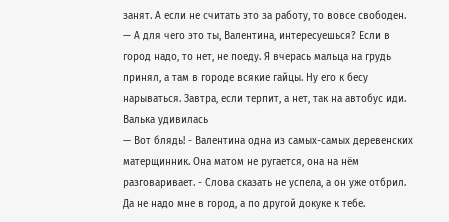занят. А если не считать это за работу, то вовсе свободен.
— А для чего это ты, Валентина, интересуешься? Если в город надо, то нет, не поеду. Я вчерась мальца на грудь принял, а там в городе всякие гайцы. Ну его к бесу нарываться. Завтра, если терпит, а нет, так на автобус иди.
Валька удивилась
— Вот блядь! - Валентина одна из самых-самых деревенских матерщинник. Она матом не ругается, она на нём разговаривает. - Слова сказать не успела, а он уже отбрил. Да не надо мне в город, а по другой докуке к тебе.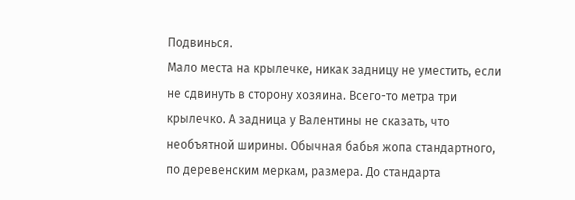Подвинься.
Мало места на крылечке, никак задницу не уместить, если не сдвинуть в сторону хозяина. Всего-то метра три крылечко. А задница у Валентины не сказать, что необъятной ширины. Обычная бабья жопа стандартного, по деревенским меркам, размера. До стандарта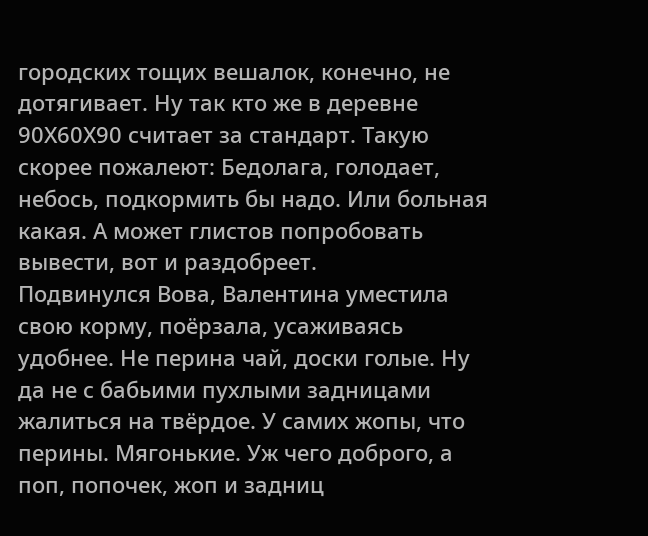городских тощих вешалок, конечно, не дотягивает. Ну так кто же в деревне 90Х60Х90 считает за стандарт. Такую скорее пожалеют: Бедолага, голодает, небось, подкормить бы надо. Или больная какая. А может глистов попробовать вывести, вот и раздобреет.
Подвинулся Вова, Валентина уместила свою корму, поёрзала, усаживаясь удобнее. Не перина чай, доски голые. Ну да не с бабьими пухлыми задницами жалиться на твёрдое. У самих жопы, что перины. Мягонькие. Уж чего доброго, а поп, попочек, жоп и задниц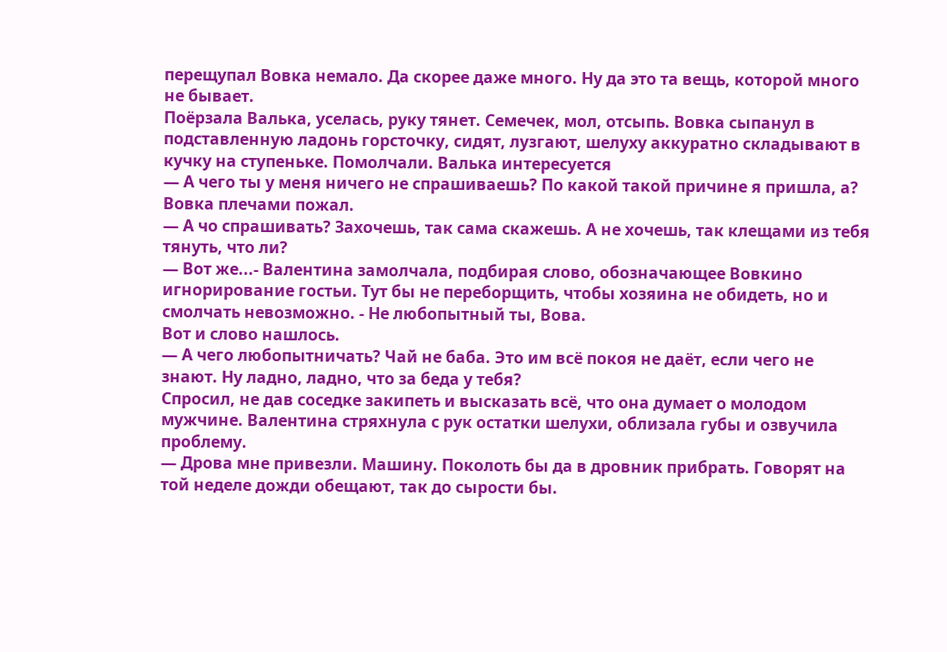перещупал Вовка немало. Да скорее даже много. Ну да это та вещь, которой много не бывает.
Поёрзала Валька, уселась, руку тянет. Семечек, мол, отсыпь. Вовка сыпанул в подставленную ладонь горсточку, сидят, лузгают, шелуху аккуратно складывают в кучку на ступеньке. Помолчали. Валька интересуется
— А чего ты у меня ничего не спрашиваешь? По какой такой причине я пришла, а?
Вовка плечами пожал.
— А чо спрашивать? Захочешь, так сама скажешь. А не хочешь, так клещами из тебя тянуть, что ли?
— Вот же...- Валентина замолчала, подбирая слово, обозначающее Вовкино игнорирование гостьи. Тут бы не переборщить, чтобы хозяина не обидеть, но и смолчать невозможно. - Не любопытный ты, Вова.
Вот и слово нашлось.
— А чего любопытничать? Чай не баба. Это им всё покоя не даёт, если чего не знают. Ну ладно, ладно, что за беда у тебя?
Спросил, не дав соседке закипеть и высказать всё, что она думает о молодом мужчине. Валентина стряхнула с рук остатки шелухи, облизала губы и озвучила проблему.
— Дрова мне привезли. Машину. Поколоть бы да в дровник прибрать. Говорят на той неделе дожди обещают, так до сырости бы.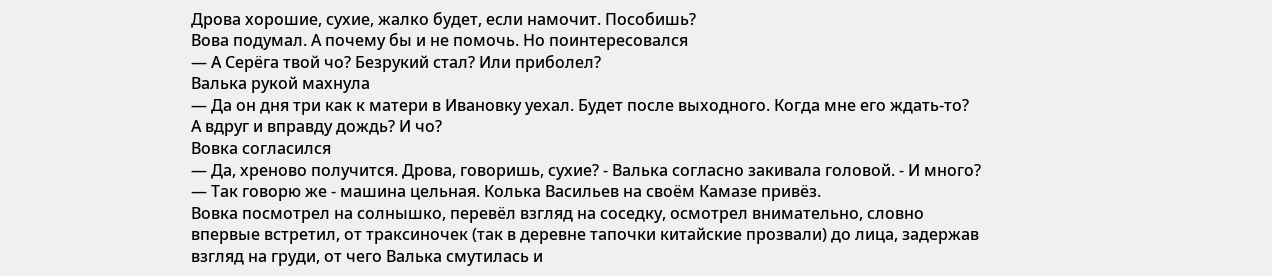Дрова хорошие, сухие, жалко будет, если намочит. Пособишь?
Вова подумал. А почему бы и не помочь. Но поинтересовался
— А Серёга твой чо? Безрукий стал? Или приболел?
Валька рукой махнула
— Да он дня три как к матери в Ивановку уехал. Будет после выходного. Когда мне его ждать-то? А вдруг и вправду дождь? И чо?
Вовка согласился
— Да, хреново получится. Дрова, говоришь, сухие? - Валька согласно закивала головой. - И много?
— Так говорю же - машина цельная. Колька Васильев на своём Камазе привёз.
Вовка посмотрел на солнышко, перевёл взгляд на соседку, осмотрел внимательно, словно впервые встретил, от траксиночек (так в деревне тапочки китайские прозвали) до лица, задержав взгляд на груди, от чего Валька смутилась и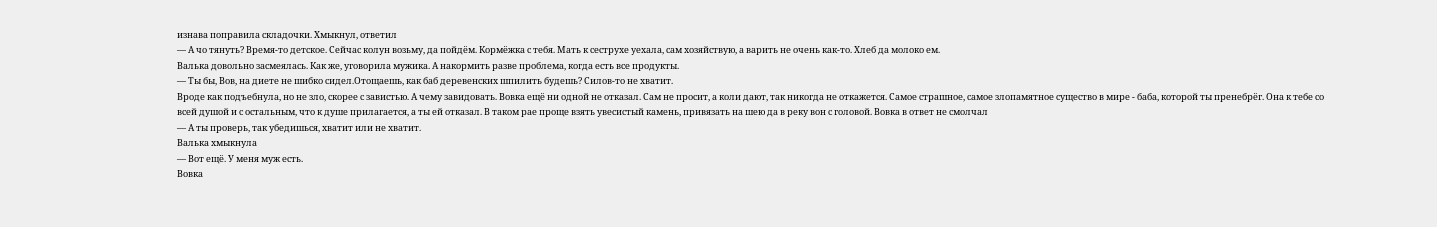изнава поправила складочки. Хмыкнул, ответил
— А чо тянуть? Время-то детское. Сейчас колун возьму, да пойдём. Кормёжка с тебя. Мать к сеструхе уехала, сам хозяйствую, а варить не очень как-то. Хлеб да молоко ем.
Валька довольно засмеялась. Как же, уговорила мужика. А накормить разве проблема, когда есть все продукты.
— Ты бы, Вов, на диете не шибко сидел.Отощаешь, как баб деревенских шпилить будешь? Силов-то не хватит.
Вроде как подъебнула, но не зло, скорее с завистью. А чему завидовать. Вовка ещё ни одной не отказал. Сам не просит, а коли дают, так никогда не откажется. Самое страшное, самое злопамятное существо в мире - баба, которой ты пренебрёг. Она к тебе со всей душой и с остальным, что к душе прилагается, а ты ей отказал. В таком рае проще взять увесистый камень, привязать на шею да в реку вон с головой. Вовка в ответ не смолчал
— А ты проверь, так убедишься, хватит или не хватит.
Валька хмыкнула
— Вот ещё. У меня муж есть.
Вовка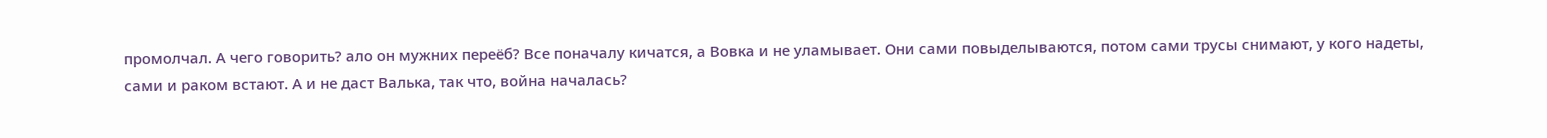промолчал. А чего говорить? ало он мужних переёб? Все поначалу кичатся, а Вовка и не уламывает. Они сами повыделываются, потом сами трусы снимают, у кого надеты, сами и раком встают. А и не даст Валька, так что, война началась?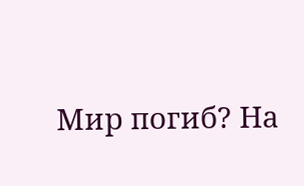Мир погиб? На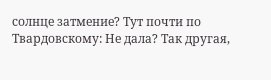солнце затмение? Тут почти по Твардовскому: Не дала? Так другая,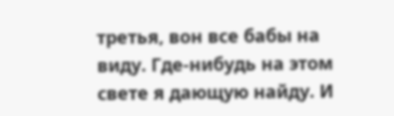третья, вон все бабы на виду. Где-нибудь на этом свете я дающую найду. И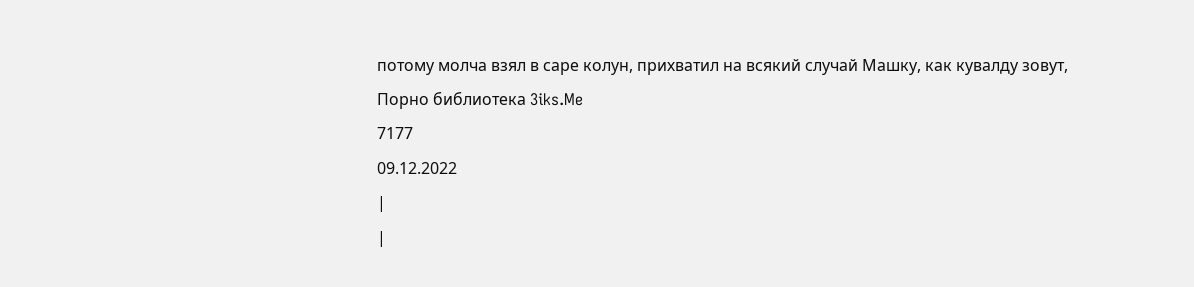потому молча взял в саре колун, прихватил на всякий случай Машку, как кувалду зовут,
Порно библиотека 3iks.Me
7177
09.12.2022
|
|